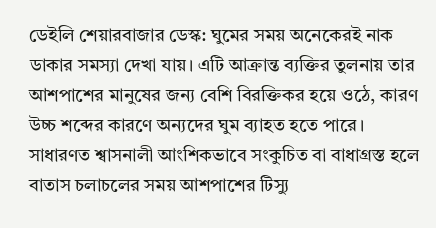ডেইলি শেয়ারবাজার ডেস্ক: ঘুমের সময় অনেকেরই নাক ডাকার সমস্যা দেখা যায়। এটি আক্রান্ত ব্যক্তির তুলনায় তার আশপাশের মানুষের জন্য বেশি বিরক্তিকর হয়ে ওঠে, কারণ উচ্চ শব্দের কারণে অন্যদের ঘুম ব্যাহত হতে পারে। সাধারণত শ্বাসনালী আংশিকভাবে সংকুচিত বা বাধাগ্রস্ত হলে বাতাস চলাচলের সময় আশপাশের টিস্যু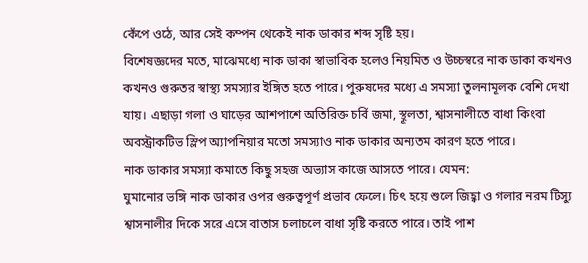কেঁপে ওঠে, আর সেই কম্পন থেকেই নাক ডাকার শব্দ সৃষ্টি হয়।
বিশেষজ্ঞদের মতে, মাঝেমধ্যে নাক ডাকা স্বাভাবিক হলেও নিয়মিত ও উচ্চস্বরে নাক ডাকা কখনও কখনও গুরুতর স্বাস্থ্য সমস্যার ইঙ্গিত হতে পারে। পুরুষদের মধ্যে এ সমস্যা তুলনামূলক বেশি দেখা যায়। এছাড়া গলা ও ঘাড়ের আশপাশে অতিরিক্ত চর্বি জমা, স্থূলতা, শ্বাসনালীতে বাধা কিংবা অবস্ট্রাকটিভ স্লিপ অ্যাপনিয়ার মতো সমস্যাও নাক ডাকার অন্যতম কারণ হতে পারে।
নাক ডাকার সমস্যা কমাতে কিছু সহজ অভ্যাস কাজে আসতে পারে। যেমন:
ঘুমানোর ভঙ্গি নাক ডাকার ওপর গুরুত্বপূর্ণ প্রভাব ফেলে। চিৎ হয়ে শুলে জিহ্বা ও গলার নরম টিস্যু শ্বাসনালীর দিকে সরে এসে বাতাস চলাচলে বাধা সৃষ্টি করতে পারে। তাই পাশ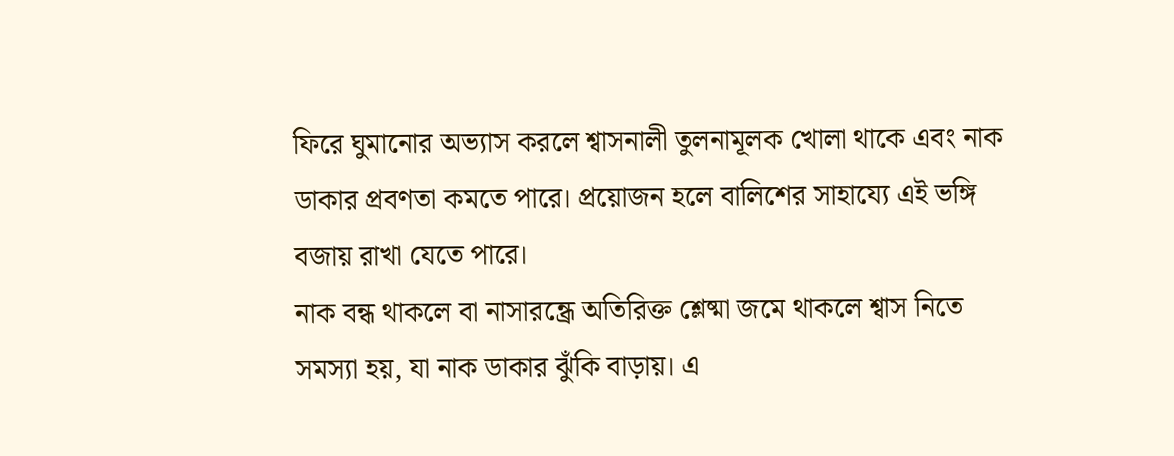ফিরে ঘুমানোর অভ্যাস করলে শ্বাসনালী তুলনামূলক খোলা থাকে এবং নাক ডাকার প্রবণতা কমতে পারে। প্রয়োজন হলে বালিশের সাহায্যে এই ভঙ্গি বজায় রাখা যেতে পারে।
নাক বন্ধ থাকলে বা নাসারন্ধ্রে অতিরিক্ত শ্লেষ্মা জমে থাকলে শ্বাস নিতে সমস্যা হয়, যা নাক ডাকার ঝুঁকি বাড়ায়। এ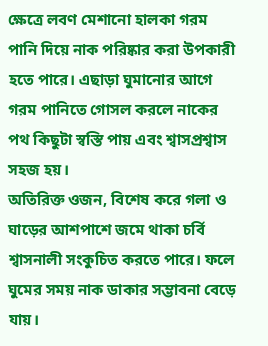ক্ষেত্রে লবণ মেশানো হালকা গরম পানি দিয়ে নাক পরিষ্কার করা উপকারী হতে পারে। এছাড়া ঘুমানোর আগে গরম পানিতে গোসল করলে নাকের পথ কিছুটা স্বস্তি পায় এবং শ্বাসপ্রশ্বাস সহজ হয়।
অতিরিক্ত ওজন, বিশেষ করে গলা ও ঘাড়ের আশপাশে জমে থাকা চর্বি শ্বাসনালী সংকুচিত করতে পারে। ফলে ঘুমের সময় নাক ডাকার সম্ভাবনা বেড়ে যায়।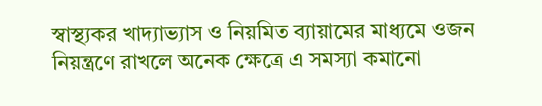স্বাস্থ্যকর খাদ্যাভ্যাস ও নিয়মিত ব্যায়ামের মাধ্যমে ওজন নিয়ন্ত্রণে রাখলে অনেক ক্ষেত্রে এ সমস্যা কমানো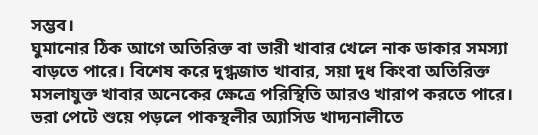সম্ভব।
ঘুমানোর ঠিক আগে অতিরিক্ত বা ভারী খাবার খেলে নাক ডাকার সমস্যা বাড়তে পারে। বিশেষ করে দুগ্ধজাত খাবার, সয়া দুধ কিংবা অতিরিক্ত মসলাযুক্ত খাবার অনেকের ক্ষেত্রে পরিস্থিতি আরও খারাপ করতে পারে। ভরা পেটে শুয়ে পড়লে পাকস্থলীর অ্যাসিড খাদ্যনালীতে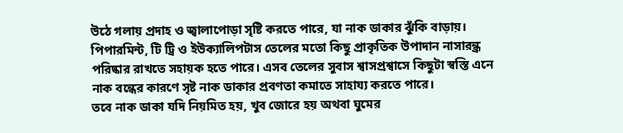উঠে গলায় প্রদাহ ও জ্বালাপোড়া সৃষ্টি করতে পারে, যা নাক ডাকার ঝুঁকি বাড়ায়।
পিপারমিন্ট, টি ট্রি ও ইউক্যালিপটাস তেলের মতো কিছু প্রাকৃতিক উপাদান নাসারন্ধ্র পরিষ্কার রাখতে সহায়ক হতে পারে। এসব তেলের সুবাস শ্বাসপ্রশ্বাসে কিছুটা স্বস্তি এনে নাক বন্ধের কারণে সৃষ্ট নাক ডাকার প্রবণতা কমাতে সাহায্য করতে পারে।
তবে নাক ডাকা যদি নিয়মিত হয়, খুব জোরে হয় অথবা ঘুমের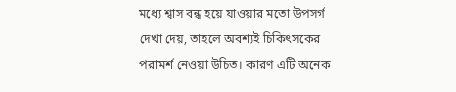মধ্যে শ্বাস বন্ধ হয়ে যাওয়ার মতো উপসর্গ দেখা দেয়, তাহলে অবশ্যই চিকিৎসকের পরামর্শ নেওয়া উচিত। কারণ এটি অনেক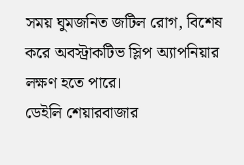সময় ঘুমজনিত জটিল রোগ, বিশেষ করে অবস্ট্রাকটিভ স্লিপ অ্যাপনিয়ার লক্ষণ হতে পারে।
ডেইলি শেয়ারবাজার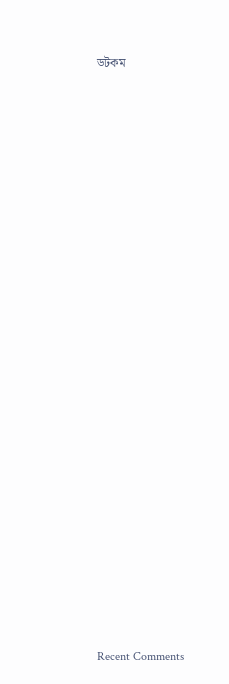ডটকম





























Recent Comments